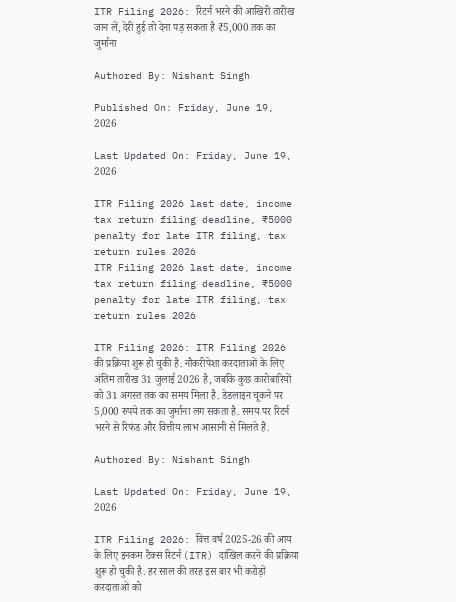ITR Filing 2026: रिटर्न भरने की आखिरी तारीख जान लें, देरी हुई तो देना पड़ सकता है ₹5,000 तक का जुर्माना

Authored By: Nishant Singh

Published On: Friday, June 19, 2026

Last Updated On: Friday, June 19, 2026

ITR Filing 2026 last date, income tax return filing deadline, ₹5000 penalty for late ITR filing, tax return rules 2026
ITR Filing 2026 last date, income tax return filing deadline, ₹5000 penalty for late ITR filing, tax return rules 2026

ITR Filing 2026: ITR Filing 2026 की प्रक्रिया शुरू हो चुकी है. नौकरीपेशा करदाताओं के लिए अंतिम तारीख 31 जुलाई 2026 है, जबकि कुछ कारोबारियों को 31 अगस्त तक का समय मिला है. डेडलाइन चूकने पर 5,000 रुपये तक का जुर्माना लग सकता है. समय पर रिटर्न भरने से रिफंड और वित्तीय लाभ आसानी से मिलते हैं.

Authored By: Nishant Singh

Last Updated On: Friday, June 19, 2026

ITR Filing 2026: वित्त वर्ष 2025-26 की आय के लिए इनकम टैक्स रिटर्न (ITR) दाखिल करने की प्रक्रिया शुरू हो चुकी है. हर साल की तरह इस बार भी करोड़ों करदाताओं को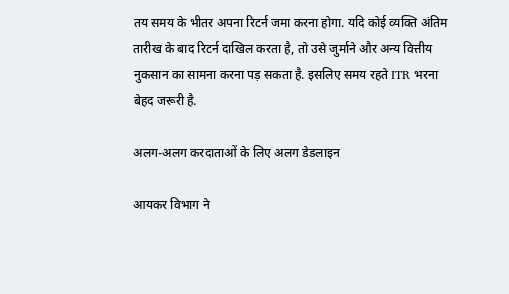तय समय के भीतर अपना रिटर्न जमा करना होगा. यदि कोई व्यक्ति अंतिम तारीख के बाद रिटर्न दाखिल करता है, तो उसे जुर्माने और अन्य वित्तीय नुकसान का सामना करना पड़ सकता है. इसलिए समय रहते ITR भरना बेहद जरूरी है.

अलग-अलग करदाताओं के लिए अलग डेडलाइन

आयकर विभाग ने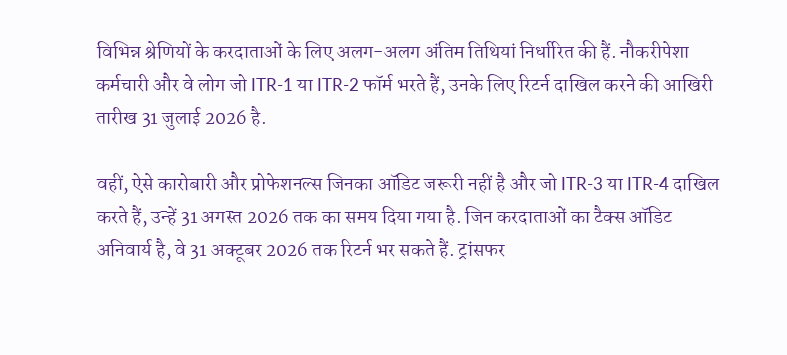विभिन्न श्रेणियों के करदाताओं के लिए अलग-अलग अंतिम तिथियां निर्धारित की हैं. नौकरीपेशा कर्मचारी और वे लोग जो ITR-1 या ITR-2 फॉर्म भरते हैं, उनके लिए रिटर्न दाखिल करने की आखिरी तारीख 31 जुलाई 2026 है.

वहीं, ऐसे कारोबारी और प्रोफेशनल्स जिनका ऑडिट जरूरी नहीं है और जो ITR-3 या ITR-4 दाखिल करते हैं, उन्हें 31 अगस्त 2026 तक का समय दिया गया है. जिन करदाताओं का टैक्स ऑडिट अनिवार्य है, वे 31 अक्टूबर 2026 तक रिटर्न भर सकते हैं. ट्रांसफर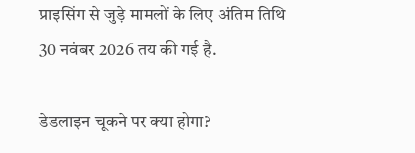प्राइसिंग से जुड़े मामलों के लिए अंतिम तिथि 30 नवंबर 2026 तय की गई है.

डेडलाइन चूकने पर क्या होगा?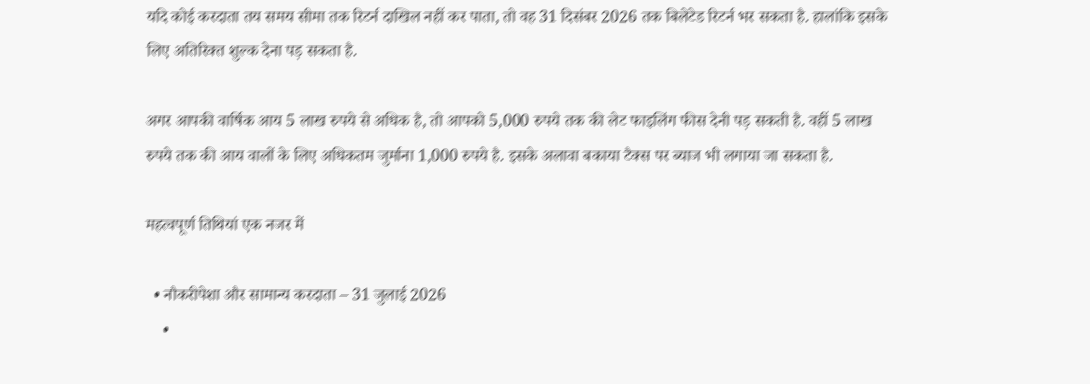यदि कोई करदाता तय समय सीमा तक रिटर्न दाखिल नहीं कर पाता, तो वह 31 दिसंबर 2026 तक बिलेटेड रिटर्न भर सकता है. हालांकि इसके लिए अतिरिक्त शुल्क देना पड़ सकता है.

अगर आपकी वार्षिक आय 5 लाख रुपये से अधिक है, तो आपको 5,000 रुपये तक की लेट फाइलिंग फीस देनी पड़ सकती है. वहीं 5 लाख रुपये तक की आय वालों के लिए अधिकतम जुर्माना 1,000 रुपये है. इसके अलावा बकाया टैक्स पर ब्याज भी लगाया जा सकता है.

महत्वपूर्ण तिथियां एक नजर में

  • नौकरीपेशा और सामान्य करदाता – 31 जुलाई 2026
    •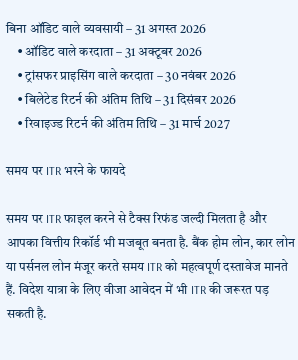बिना ऑडिट वाले व्यवसायी – 31 अगस्त 2026
    • ऑडिट वाले करदाता – 31 अक्टूबर 2026
    • ट्रांसफर प्राइसिंग वाले करदाता – 30 नवंबर 2026
    • बिलेटेड रिटर्न की अंतिम तिथि – 31 दिसंबर 2026
    • रिवाइज्ड रिटर्न की अंतिम तिथि – 31 मार्च 2027

समय पर ITR भरने के फायदे

समय पर ITR फाइल करने से टैक्स रिफंड जल्दी मिलता है और आपका वित्तीय रिकॉर्ड भी मजबूत बनता है. बैंक होम लोन, कार लोन या पर्सनल लोन मंजूर करते समय ITR को महत्वपूर्ण दस्तावेज मानते हैं. विदेश यात्रा के लिए वीजा आवेदन में भी ITR की जरूरत पड़ सकती है.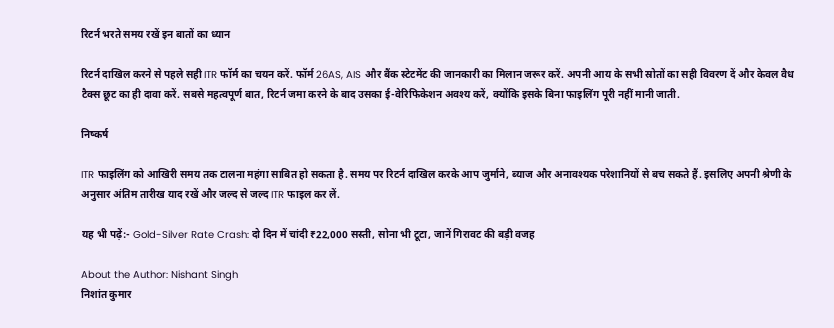रिटर्न भरते समय रखें इन बातों का ध्यान

रिटर्न दाखिल करने से पहले सही ITR फॉर्म का चयन करें. फॉर्म 26AS, AIS और बैंक स्टेटमेंट की जानकारी का मिलान जरूर करें. अपनी आय के सभी स्रोतों का सही विवरण दें और केवल वैध टैक्स छूट का ही दावा करें. सबसे महत्वपूर्ण बात, रिटर्न जमा करने के बाद उसका ई-वेरिफिकेशन अवश्य करें, क्योंकि इसके बिना फाइलिंग पूरी नहीं मानी जाती.

निष्कर्ष

ITR फाइलिंग को आखिरी समय तक टालना महंगा साबित हो सकता है. समय पर रिटर्न दाखिल करके आप जुर्माने, ब्याज और अनावश्यक परेशानियों से बच सकते हैं. इसलिए अपनी श्रेणी के अनुसार अंतिम तारीख याद रखें और जल्द से जल्द ITR फाइल कर लें.

यह भी पढ़ें:- Gold-Silver Rate Crash: दो दिन में चांदी ₹22,000 सस्ती, सोना भी टूटा, जानें गिरावट की बड़ी वजह

About the Author: Nishant Singh
निशांत कुमार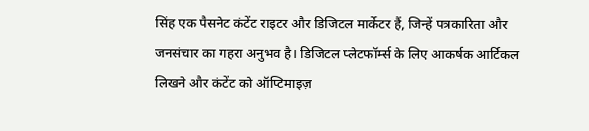सिंह एक पैसनेट कंटेंट राइटर और डिजिटल मार्केटर हैं, जिन्हें पत्रकारिता और जनसंचार का गहरा अनुभव है। डिजिटल प्लेटफॉर्म्स के लिए आकर्षक आर्टिकल लिखने और कंटेंट को ऑप्टिमाइज़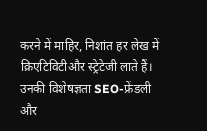करने में माहिर, निशांत हर लेख में क्रिएटिविटीऔर स्ट्रेटेजी लाते हैं। उनकी विशेषज्ञता SEO-फ्रेंडली और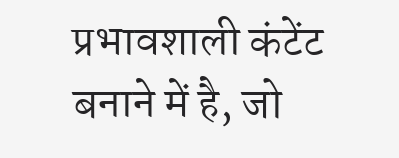प्रभावशाली कंटेंट बनाने में है, जो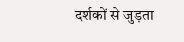दर्शकों से जुड़ता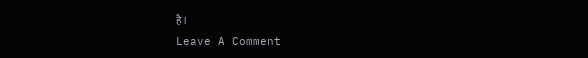है।
Leave A Comment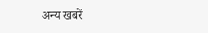अन्य खबरें